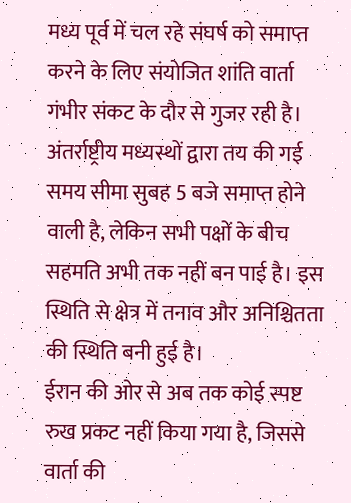मध्य पूर्व में चल रहे संघर्ष को समाप्त करने के लिए संयोजित शांति वार्ता गंभीर संकट के दौर से गुजर रही है। अंतर्राष्ट्रीय मध्यस्थों द्वारा तय की गई समय सीमा सुबह 5 बजे समाप्त होने वाली है, लेकिन सभी पक्षों के बीच सहमति अभी तक नहीं बन पाई है। इस स्थिति से क्षेत्र में तनाव और अनिश्चितता की स्थिति बनी हुई है।
ईरान की ओर से अब तक कोई स्पष्ट रुख प्रकट नहीं किया गया है, जिससे वार्ता की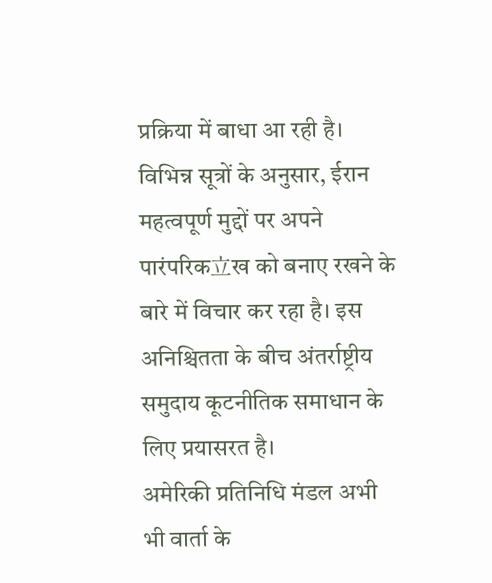प्रक्रिया में बाधा आ रही है। विभिन्न सूत्रों के अनुसार, ईरान महत्वपूर्ण मुद्दों पर अपने पारंपरिक立ख को बनाए रखने के बारे में विचार कर रहा है। इस अनिश्चितता के बीच अंतर्राष्ट्रीय समुदाय कूटनीतिक समाधान के लिए प्रयासरत है।
अमेरिकी प्रतिनिधि मंडल अभी भी वार्ता के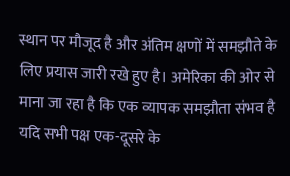स्थान पर मौजूद है और अंतिम क्षणों में समझौते के लिए प्रयास जारी रखे हुए है। अमेरिका की ओर से माना जा रहा है कि एक व्यापक समझौता संभव है यदि सभी पक्ष एक-दूसरे के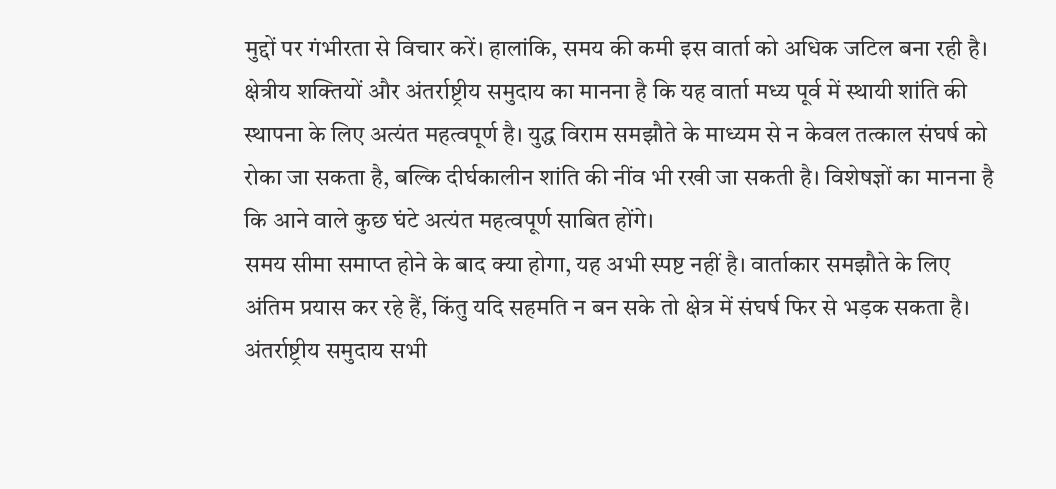मुद्दों पर गंभीरता से विचार करें। हालांकि, समय की कमी इस वार्ता को अधिक जटिल बना रही है।
क्षेत्रीय शक्तियों और अंतर्राष्ट्रीय समुदाय का मानना है कि यह वार्ता मध्य पूर्व में स्थायी शांति की स्थापना के लिए अत्यंत महत्वपूर्ण है। युद्ध विराम समझौते के माध्यम से न केवल तत्काल संघर्ष को रोका जा सकता है, बल्कि दीर्घकालीन शांति की नींव भी रखी जा सकती है। विशेषज्ञों का मानना है कि आने वाले कुछ घंटे अत्यंत महत्वपूर्ण साबित होंगे।
समय सीमा समाप्त होने के बाद क्या होगा, यह अभी स्पष्ट नहीं है। वार्ताकार समझौते के लिए अंतिम प्रयास कर रहे हैं, किंतु यदि सहमति न बन सके तो क्षेत्र में संघर्ष फिर से भड़क सकता है। अंतर्राष्ट्रीय समुदाय सभी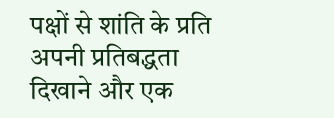पक्षों से शांति के प्रति अपनी प्रतिबद्धता दिखाने और एक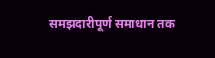समझदारीपूर्ण समाधान तक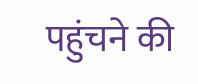पहुंचने की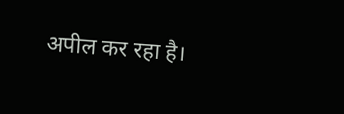अपील कर रहा है।